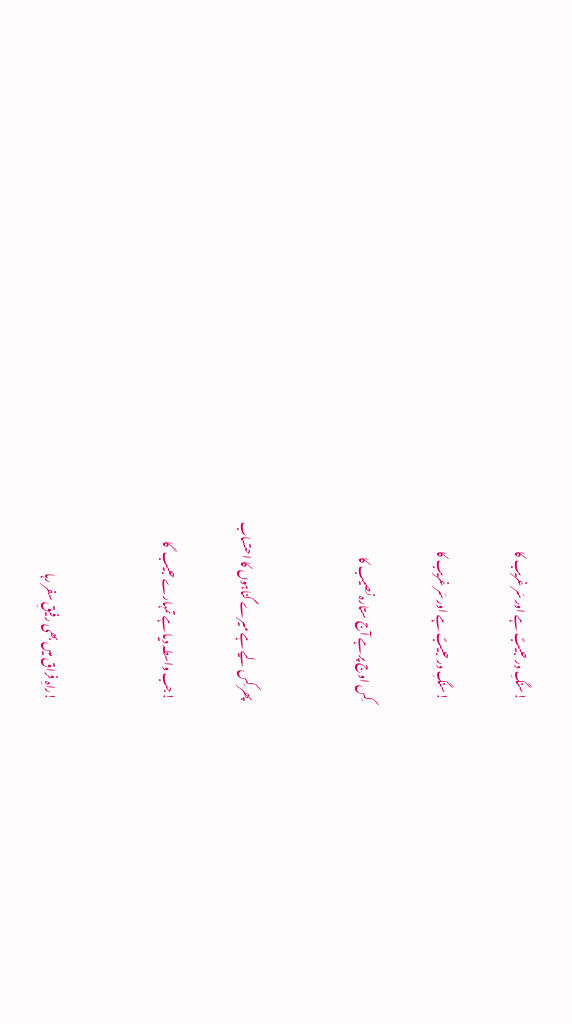!سنگِ در حبیبؐ ہے اور سَر غریب کا

!سنگِ در حبیبؐ ہے اور سَر غریب کا

کِس اوج پر ہے آج ستارہ نصیب کا


پھر کِس لیے ہے میرے گناہوں کا احتساب

!جب واسطہ دیا ہے تمہارے حبیب ؐ کا


!راہِ فراق میں بھی رفیقِ سفر رہا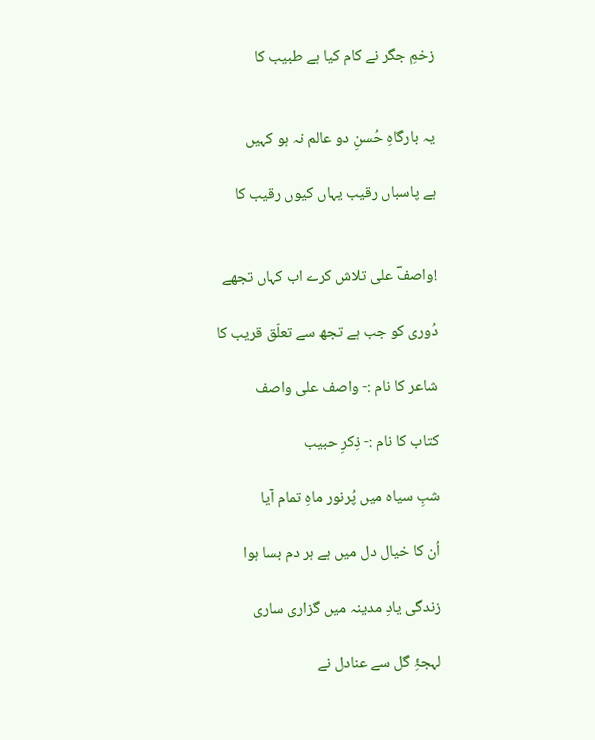زخمِ جگر نے کام کیا ہے طبیب کا


یہ بارگاہِ حُسنِ دو عالم نہ ہو کہیں

ہے پاسباں رقیب یہاں کیوں رقیب کا


!واصفؔ علی تلاش کرے اب کہاں تجھے

دُوری کو جب ہے تجھ سے تعلّق قریب کا

شاعر کا نام :- واصف علی واصف

کتاب کا نام :- ذِکرِ حبیب

شبِ سیاہ میں پُرنور ماہِ تمام آیا

اُن کا خیال دل میں ہے ہر دم بسا ہوا

زندگی یادِ مدینہ میں گزاری ساری

لہجۂِ گل سے عنادل نے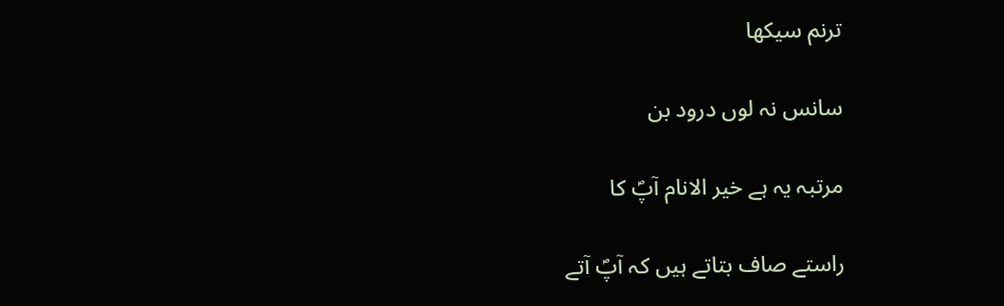ترنم سیکھا

سانس نہ لوں درود بن

مرتبہ یہ ہے خیر الانام آپؐ کا

راستے صاف بتاتے ہیں کہ آپؐ آتے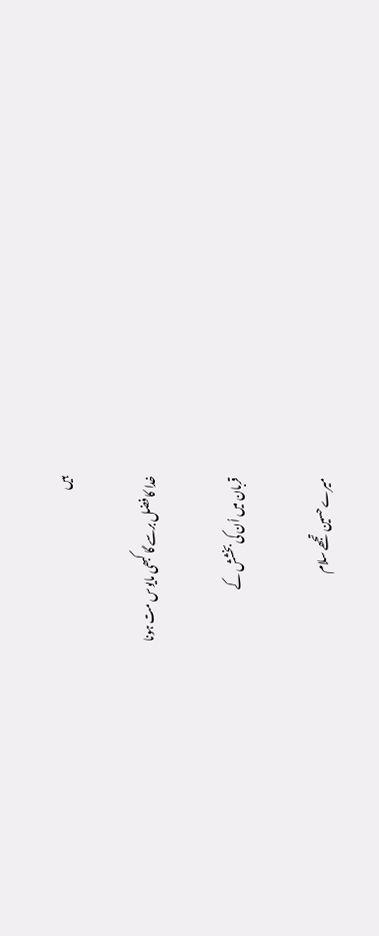ہیں

خدا کا فضل برسے گا کبھی مایوس مت ہونا

قربان میں اُن کی بخشش کے

میرے حسین تجھے سلام